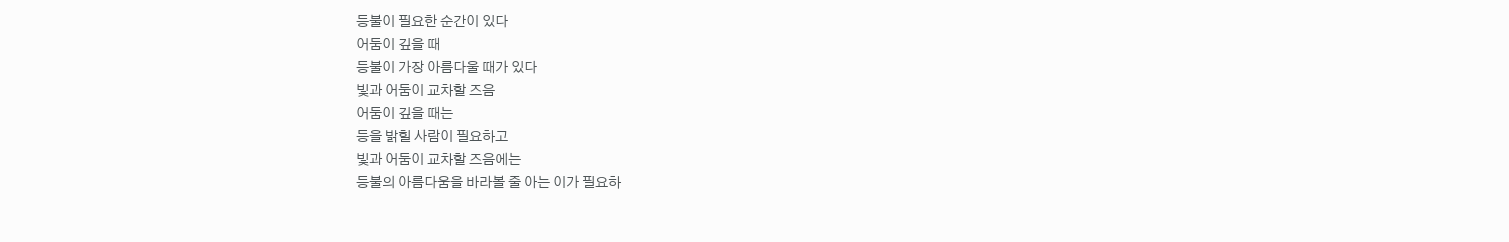등불이 필요한 순간이 있다
어둠이 깊을 때
등불이 가장 아름다울 때가 있다
빛과 어둠이 교차할 즈음
어둠이 깊을 때는
등을 밝힐 사람이 필요하고
빛과 어둠이 교차할 즈음에는
등불의 아름다움을 바라볼 줄 아는 이가 필요하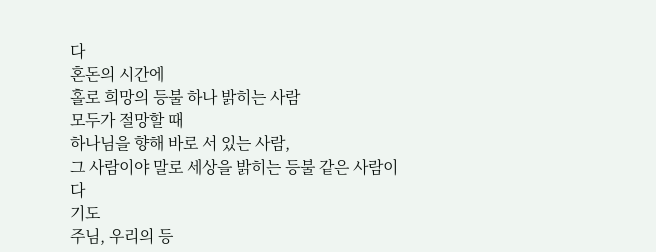다
혼돈의 시간에
홀로 희망의 등불 하나 밝히는 사람
모두가 절망할 때
하나님을 향해 바로 서 있는 사람,
그 사람이야 말로 세상을 밝히는 등불 같은 사람이다
기도
주님, 우리의 등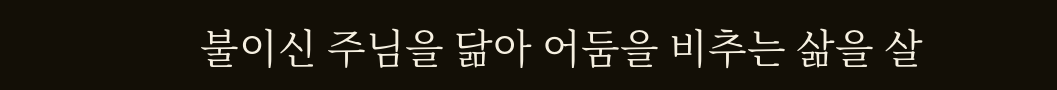불이신 주님을 닮아 어둠을 비추는 삶을 살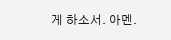게 하소서. 아멘.